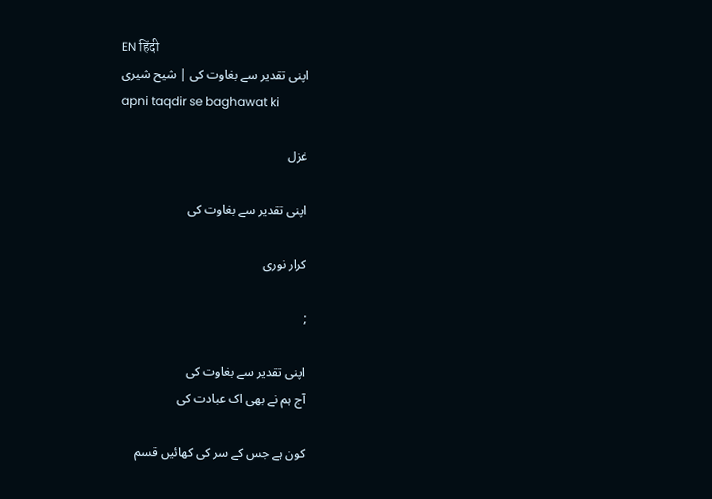EN हिंदी
اپنی تقدیر سے بغاوت کی | شیح شیری
apni taqdir se baghawat ki

غزل

اپنی تقدیر سے بغاوت کی

کرار نوری

;

اپنی تقدیر سے بغاوت کی
آج ہم نے بھی اک عبادت کی

کون ہے جس کے سر کی کھائیں قسم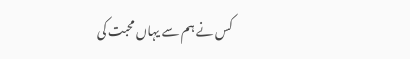کس نے ہم سے یہاں محبت کی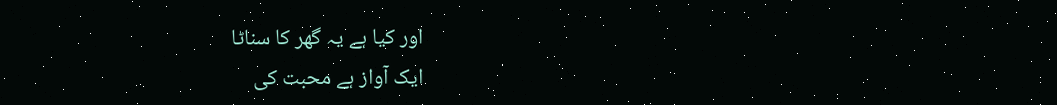اور کیا ہے یہ گھر کا سناٹا
ایک آواز ہے محبت کی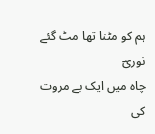ہم کو مٹنا تھا مٹ گئے نوریؔ
چاہ میں ایک بے مروت کی